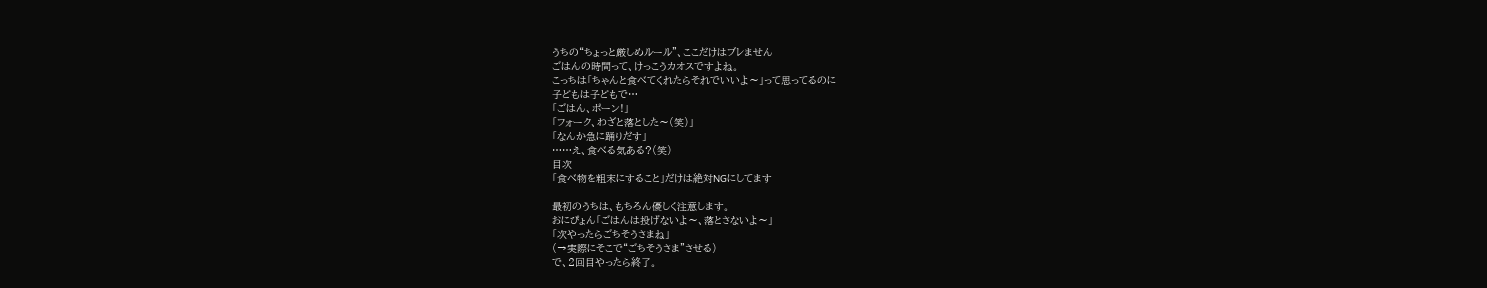うちの“ちょっと厳しめルール”、ここだけはブレません
ごはんの時間って、けっこうカオスですよね。
こっちは「ちゃんと食べてくれたらそれでいいよ〜」って思ってるのに
子どもは子どもで…
「ごはん、ポーン!」
「フォーク、わざと落とした〜(笑)」
「なんか急に踊りだす」
……え、食べる気ある?(笑)
目次
「食べ物を粗末にすること」だけは絶対NGにしてます

最初のうちは、もちろん優しく注意します。
おにぴょん「ごはんは投げないよ〜、落とさないよ〜」
「次やったらごちそうさまね」
(→実際にそこで“ごちそうさま”させる)
で、2回目やったら終了。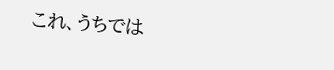これ、うちでは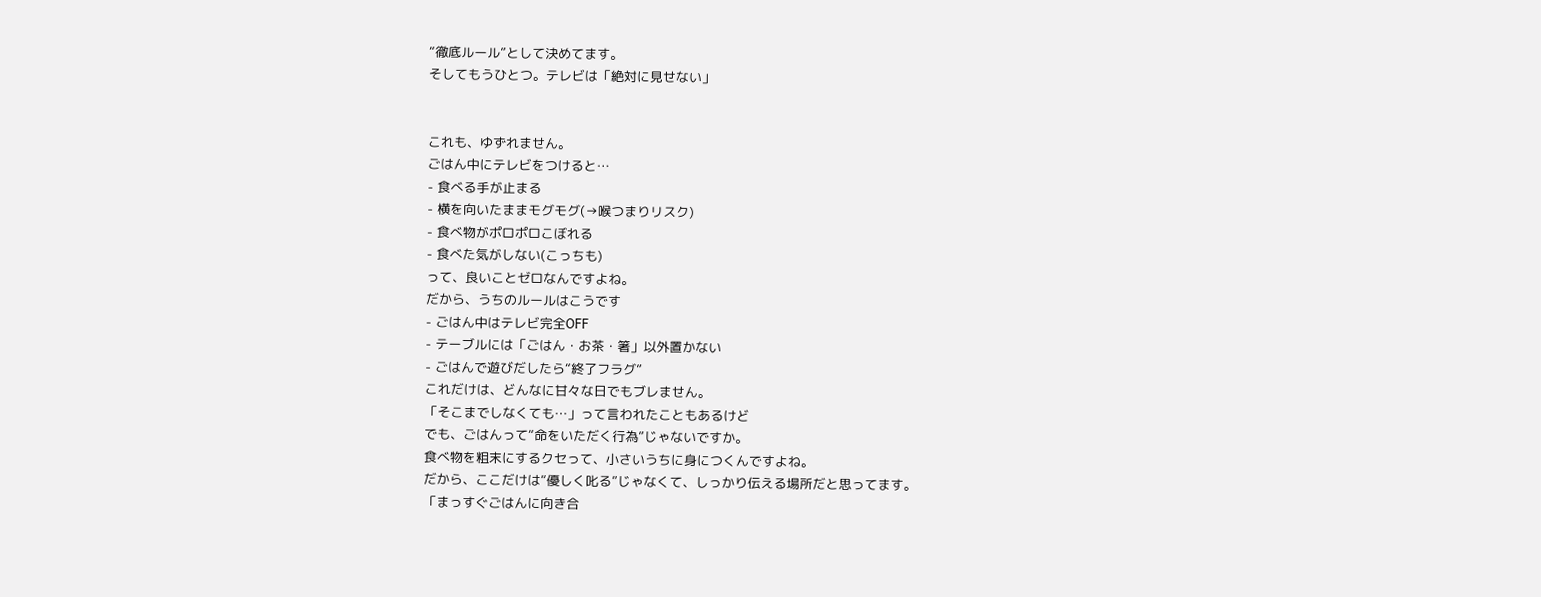“徹底ルール”として決めてます。
そしてもうひとつ。テレビは「絶対に見せない」


これも、ゆずれません。
ごはん中にテレビをつけると…
- 食べる手が止まる
- 横を向いたままモグモグ(→喉つまりリスク)
- 食べ物がポロポロこぼれる
- 食べた気がしない(こっちも)
って、良いことゼロなんですよね。
だから、うちのルールはこうです
- ごはん中はテレビ完全OFF
- テーブルには「ごはん・お茶・箸」以外置かない
- ごはんで遊びだしたら“終了フラグ”
これだけは、どんなに甘々な日でもブレません。
「そこまでしなくても…」って言われたこともあるけど
でも、ごはんって“命をいただく行為”じゃないですか。
食べ物を粗末にするクセって、小さいうちに身につくんですよね。
だから、ここだけは“優しく叱る”じゃなくて、しっかり伝える場所だと思ってます。
「まっすぐごはんに向き合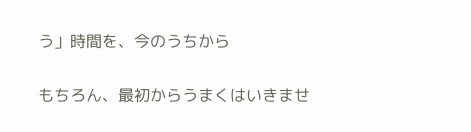う」時間を、今のうちから


もちろん、最初からうまくはいきませ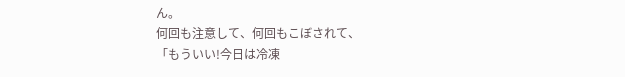ん。
何回も注意して、何回もこぼされて、
「もういい!今日は冷凍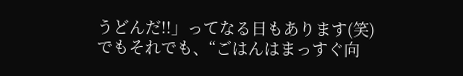うどんだ!!」ってなる日もあります(笑)
でもそれでも、“ごはんはまっすぐ向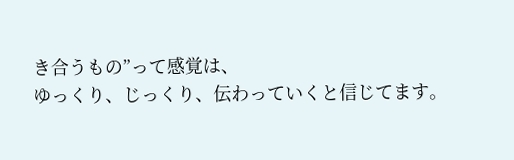き合うもの”って感覚は、
ゆっくり、じっくり、伝わっていくと信じてます。